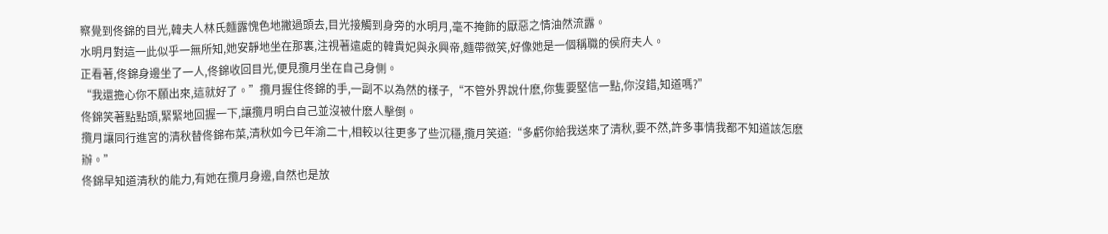察覺到佟錦的目光,韓夫人林氏麵露愧色地撇過頭去,目光接觸到身旁的水明月,毫不掩飾的厭惡之情油然流露。
水明月對這一此似乎一無所知,她安靜地坐在那裏,注視著遠處的韓貴妃與永興帝,麵帶微笑,好像她是一個稱職的侯府夫人。
正看著,佟錦身邊坐了一人,佟錦收回目光,便見攬月坐在自己身側。
“我還擔心你不願出來,這就好了。”攬月握住佟錦的手,一副不以為然的樣子,“不管外界說什麽,你隻要堅信一點,你沒錯,知道嗎?”
佟錦笑著點點頭,緊緊地回握一下,讓攬月明白自己並沒被什麽人擊倒。
攬月讓同行進宮的清秋替佟錦布菜,清秋如今已年渝二十,相較以往更多了些沉穩,攬月笑道:“多虧你給我送來了清秋,要不然,許多事情我都不知道該怎麽辦。”
佟錦早知道清秋的能力,有她在攬月身邊,自然也是放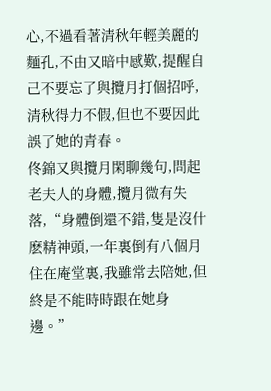心,不過看著清秋年輕美麗的麵孔,不由又暗中感歎,提醒自己不要忘了與攬月打個招呼,清秋得力不假,但也不要因此誤了她的青春。
佟錦又與攬月閑聊幾句,問起老夫人的身體,攬月微有失落,“身體倒還不錯,隻是沒什麽精神頭,一年裏倒有八個月住在庵堂裏,我雖常去陪她,但終是不能時時跟在她身邊。”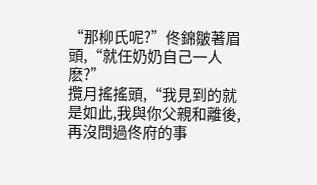“那柳氏呢?”佟錦皺著眉頭,“就任奶奶自己一人麽?”
攬月搖搖頭,“我見到的就是如此,我與你父親和離後,再沒問過佟府的事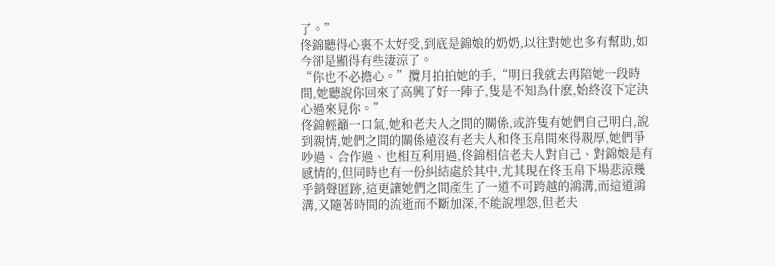了。”
佟錦聽得心裏不太好受,到底是錦娘的奶奶,以往對她也多有幫助,如今卻是顯得有些淒涼了。
“你也不必擔心。”攬月拍拍她的手,“明日我就去再陪她一段時間,她聽說你回來了高興了好一陣子,隻是不知為什麽,始終沒下定決心過來見你。”
佟錦輕籲一口氣,她和老夫人之間的關係,或許隻有她們自己明白,說到親情,她們之間的關係遠沒有老夫人和佟玉帛間來得親厚,她們爭吵過、合作過、也相互利用過,佟錦相信老夫人對自己、對錦娘是有感情的,但同時也有一份糾結處於其中,尤其現在佟玉帛下場悲涼幾乎銷聲匿跡,這更讓她們之間產生了一道不可跨越的鴻溝,而這道鴻溝,又隨著時間的流逝而不斷加深,不能說埋怨,但老夫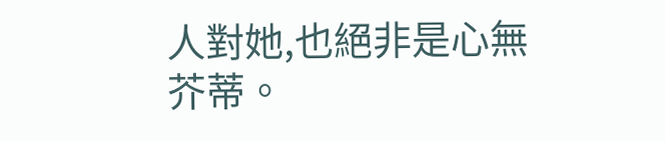人對她,也絕非是心無芥蒂。